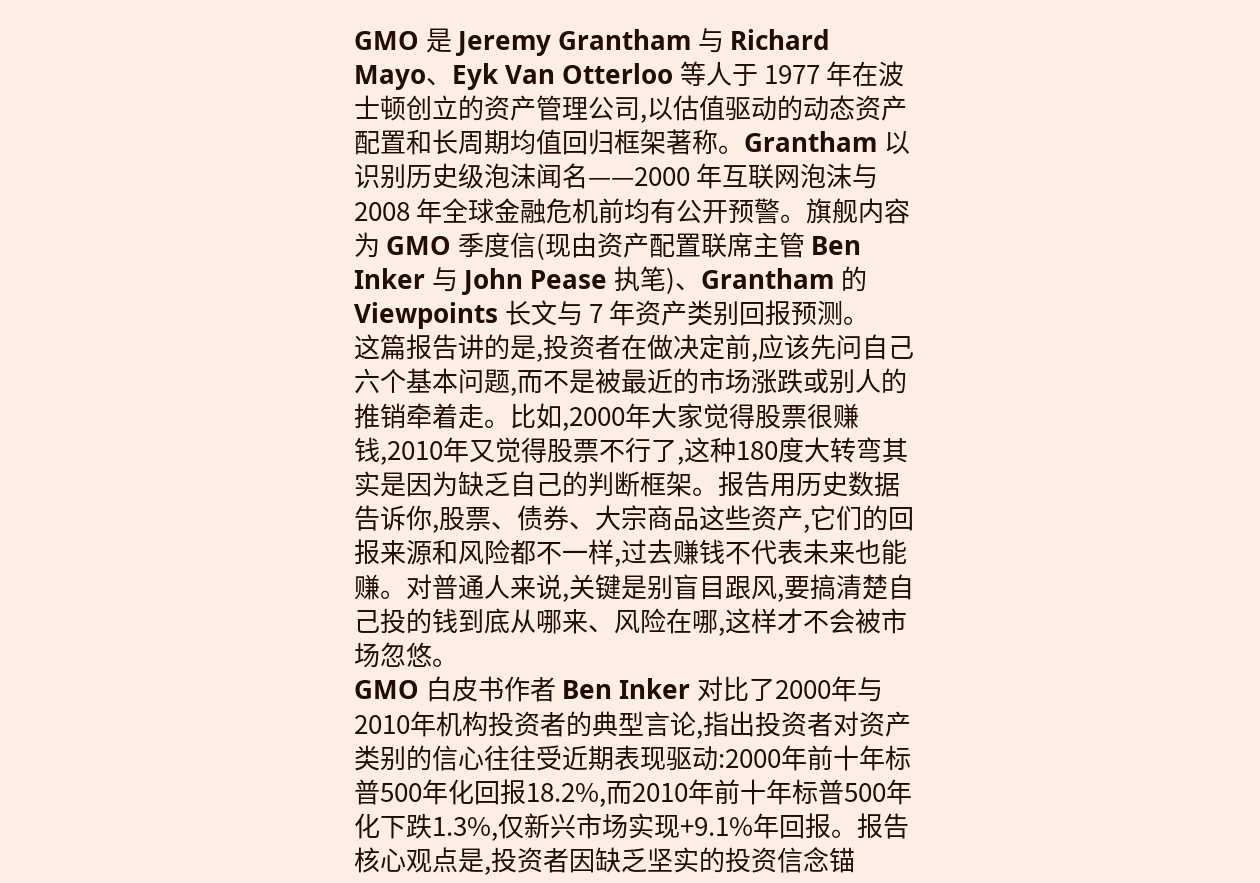GMO 是 Jeremy Grantham 与 Richard Mayo、Eyk Van Otterloo 等人于 1977 年在波士顿创立的资产管理公司,以估值驱动的动态资产配置和长周期均值回归框架著称。Grantham 以识别历史级泡沫闻名——2000 年互联网泡沫与 2008 年全球金融危机前均有公开预警。旗舰内容为 GMO 季度信(现由资产配置联席主管 Ben Inker 与 John Pease 执笔)、Grantham 的 Viewpoints 长文与 7 年资产类别回报预测。
这篇报告讲的是,投资者在做决定前,应该先问自己六个基本问题,而不是被最近的市场涨跌或别人的推销牵着走。比如,2000年大家觉得股票很赚钱,2010年又觉得股票不行了,这种180度大转弯其实是因为缺乏自己的判断框架。报告用历史数据告诉你,股票、债券、大宗商品这些资产,它们的回报来源和风险都不一样,过去赚钱不代表未来也能赚。对普通人来说,关键是别盲目跟风,要搞清楚自己投的钱到底从哪来、风险在哪,这样才不会被市场忽悠。
GMO 白皮书作者 Ben Inker 对比了2000年与2010年机构投资者的典型言论,指出投资者对资产类别的信心往往受近期表现驱动:2000年前十年标普500年化回报18.2%,而2010年前十年标普500年化下跌1.3%,仅新兴市场实现+9.1%年回报。报告核心观点是,投资者因缺乏坚实的投资信念锚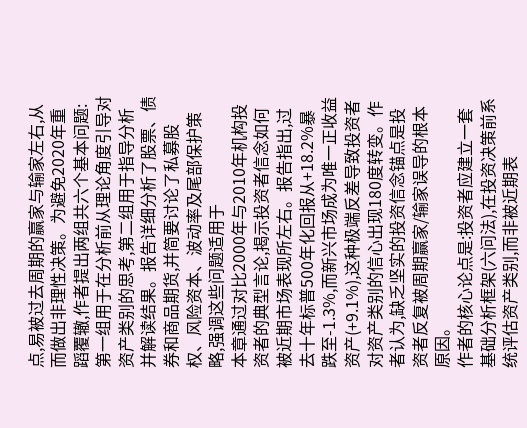点,易被过去周期的赢家与输家左右,从而做出非理性决策。为避免2020年重蹈覆辙,作者提出两组共六个基本问题:第一组用于在分析前从理论角度引导对资产类别的思考,第二组用于指导分析并解读结果。报告详细分析了股票、债券和商品期货,并简要讨论了私募股权、风险资本、波动率及尾部保护策略,强调这些问题适用于
本章通过对比2000年与2010年机构投资者的典型言论,揭示投资者信念如何被近期市场表现所左右。报告指出,过去十年标普500年化回报从+18.2%暴跌至-1.3%,而新兴市场成为唯一正收益资产(+9.1%),这种极端反差导致投资者对资产类别的信心出现180度转变。作者认为,缺乏坚实的投资信念锚点是投资者反复被周期赢家/输家误导的根本原因。
作者的核心论点是:投资者应建立一套基础分析框架(六问法),在投资决策前系统评估资产类别,而非被近期表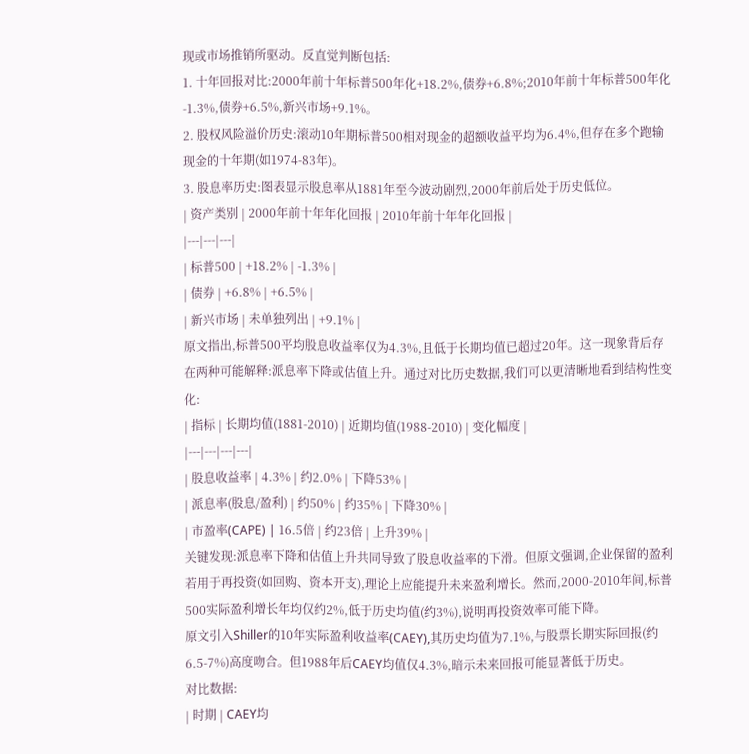现或市场推销所驱动。反直觉判断包括:
1. 十年回报对比:2000年前十年标普500年化+18.2%,债券+6.8%;2010年前十年标普500年化-1.3%,债券+6.5%,新兴市场+9.1%。
2. 股权风险溢价历史:滚动10年期标普500相对现金的超额收益平均为6.4%,但存在多个跑输现金的十年期(如1974-83年)。
3. 股息率历史:图表显示股息率从1881年至今波动剧烈,2000年前后处于历史低位。
| 资产类别 | 2000年前十年年化回报 | 2010年前十年年化回报 |
|---|---|---|
| 标普500 | +18.2% | -1.3% |
| 债券 | +6.8% | +6.5% |
| 新兴市场 | 未单独列出 | +9.1% |
原文指出,标普500平均股息收益率仅为4.3%,且低于长期均值已超过20年。这一现象背后存在两种可能解释:派息率下降或估值上升。通过对比历史数据,我们可以更清晰地看到结构性变化:
| 指标 | 长期均值(1881-2010) | 近期均值(1988-2010) | 变化幅度 |
|---|---|---|---|
| 股息收益率 | 4.3% | 约2.0% | 下降53% |
| 派息率(股息/盈利) | 约50% | 约35% | 下降30% |
| 市盈率(CAPE) | 16.5倍 | 约23倍 | 上升39% |
关键发现:派息率下降和估值上升共同导致了股息收益率的下滑。但原文强调,企业保留的盈利若用于再投资(如回购、资本开支),理论上应能提升未来盈利增长。然而,2000-2010年间,标普500实际盈利增长年均仅约2%,低于历史均值(约3%),说明再投资效率可能下降。
原文引入Shiller的10年实际盈利收益率(CAEY),其历史均值为7.1%,与股票长期实际回报(约6.5-7%)高度吻合。但1988年后CAEY均值仅4.3%,暗示未来回报可能显著低于历史。
对比数据:
| 时期 | CAEY均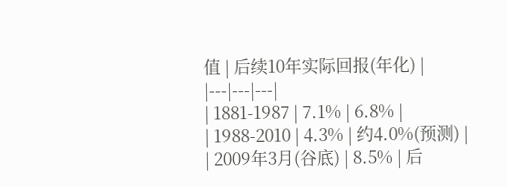值 | 后续10年实际回报(年化) |
|---|---|---|
| 1881-1987 | 7.1% | 6.8% |
| 1988-2010 | 4.3% | 约4.0%(预测) |
| 2009年3月(谷底) | 8.5% | 后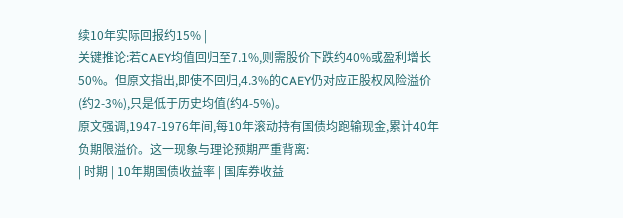续10年实际回报约15% |
关键推论:若CAEY均值回归至7.1%,则需股价下跌约40%或盈利增长50%。但原文指出,即使不回归,4.3%的CAEY仍对应正股权风险溢价(约2-3%),只是低于历史均值(约4-5%)。
原文强调,1947-1976年间,每10年滚动持有国债均跑输现金,累计40年负期限溢价。这一现象与理论预期严重背离:
| 时期 | 10年期国债收益率 | 国库券收益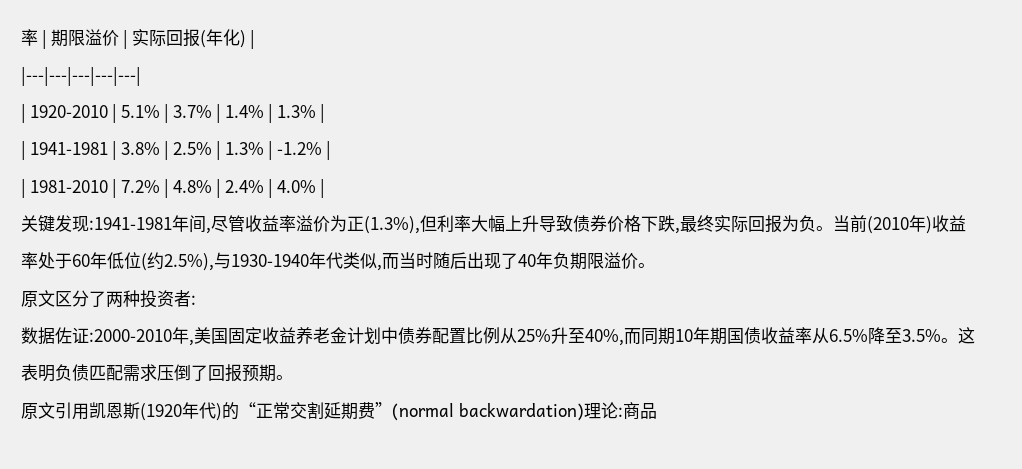率 | 期限溢价 | 实际回报(年化) |
|---|---|---|---|---|
| 1920-2010 | 5.1% | 3.7% | 1.4% | 1.3% |
| 1941-1981 | 3.8% | 2.5% | 1.3% | -1.2% |
| 1981-2010 | 7.2% | 4.8% | 2.4% | 4.0% |
关键发现:1941-1981年间,尽管收益率溢价为正(1.3%),但利率大幅上升导致债券价格下跌,最终实际回报为负。当前(2010年)收益率处于60年低位(约2.5%),与1930-1940年代类似,而当时随后出现了40年负期限溢价。
原文区分了两种投资者:
数据佐证:2000-2010年,美国固定收益养老金计划中债券配置比例从25%升至40%,而同期10年期国债收益率从6.5%降至3.5%。这表明负债匹配需求压倒了回报预期。
原文引用凯恩斯(1920年代)的“正常交割延期费”(normal backwardation)理论:商品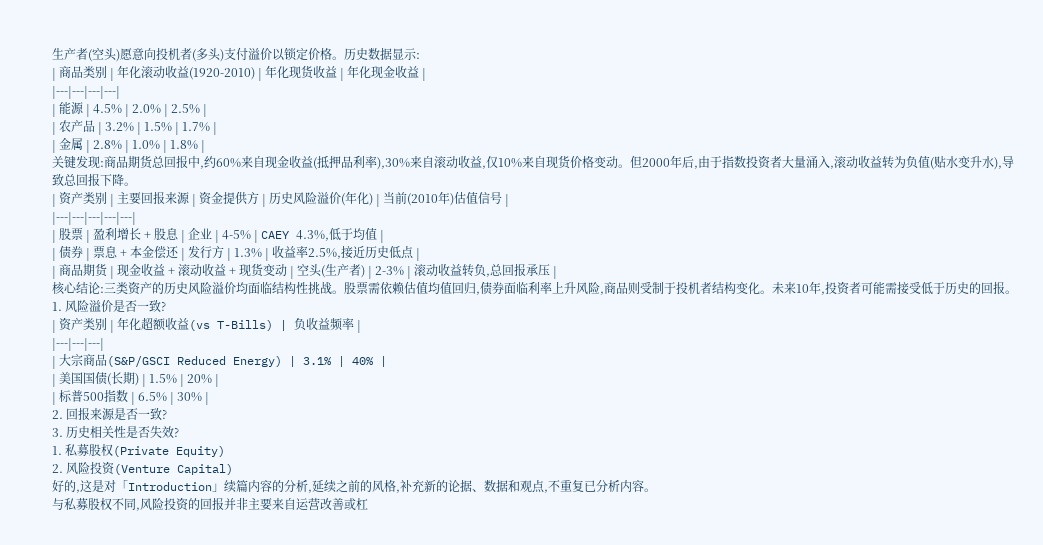生产者(空头)愿意向投机者(多头)支付溢价以锁定价格。历史数据显示:
| 商品类别 | 年化滚动收益(1920-2010) | 年化现货收益 | 年化现金收益 |
|---|---|---|---|
| 能源 | 4.5% | 2.0% | 2.5% |
| 农产品 | 3.2% | 1.5% | 1.7% |
| 金属 | 2.8% | 1.0% | 1.8% |
关键发现:商品期货总回报中,约60%来自现金收益(抵押品利率),30%来自滚动收益,仅10%来自现货价格变动。但2000年后,由于指数投资者大量涌入,滚动收益转为负值(贴水变升水),导致总回报下降。
| 资产类别 | 主要回报来源 | 资金提供方 | 历史风险溢价(年化) | 当前(2010年)估值信号 |
|---|---|---|---|---|
| 股票 | 盈利增长 + 股息 | 企业 | 4-5% | CAEY 4.3%,低于均值 |
| 债券 | 票息 + 本金偿还 | 发行方 | 1.3% | 收益率2.5%,接近历史低点 |
| 商品期货 | 现金收益 + 滚动收益 + 现货变动 | 空头(生产者) | 2-3% | 滚动收益转负,总回报承压 |
核心结论:三类资产的历史风险溢价均面临结构性挑战。股票需依赖估值均值回归,债券面临利率上升风险,商品则受制于投机者结构变化。未来10年,投资者可能需接受低于历史的回报。
1. 风险溢价是否一致?
| 资产类别 | 年化超额收益(vs T-Bills) | 负收益频率 |
|---|---|---|
| 大宗商品(S&P/GSCI Reduced Energy) | 3.1% | 40% |
| 美国国债(长期) | 1.5% | 20% |
| 标普500指数 | 6.5% | 30% |
2. 回报来源是否一致?
3. 历史相关性是否失效?
1. 私募股权(Private Equity)
2. 风险投资(Venture Capital)
好的,这是对「Introduction」续篇内容的分析,延续之前的风格,补充新的论据、数据和观点,不重复已分析内容。
与私募股权不同,风险投资的回报并非主要来自运营改善或杠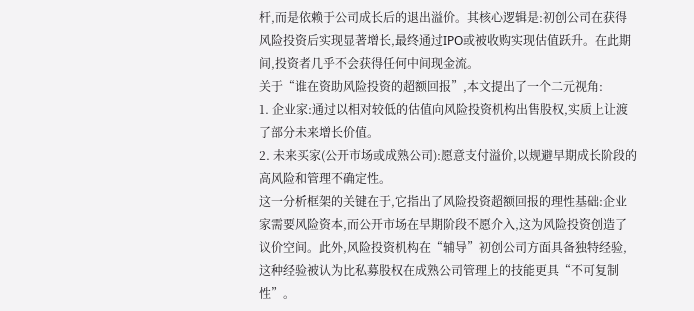杆,而是依赖于公司成长后的退出溢价。其核心逻辑是:初创公司在获得风险投资后实现显著增长,最终通过IPO或被收购实现估值跃升。在此期间,投资者几乎不会获得任何中间现金流。
关于“谁在资助风险投资的超额回报”,本文提出了一个二元视角:
1. 企业家:通过以相对较低的估值向风险投资机构出售股权,实质上让渡了部分未来增长价值。
2. 未来买家(公开市场或成熟公司):愿意支付溢价,以规避早期成长阶段的高风险和管理不确定性。
这一分析框架的关键在于,它指出了风险投资超额回报的理性基础:企业家需要风险资本,而公开市场在早期阶段不愿介入,这为风险投资创造了议价空间。此外,风险投资机构在“辅导”初创公司方面具备独特经验,这种经验被认为比私募股权在成熟公司管理上的技能更具“不可复制性”。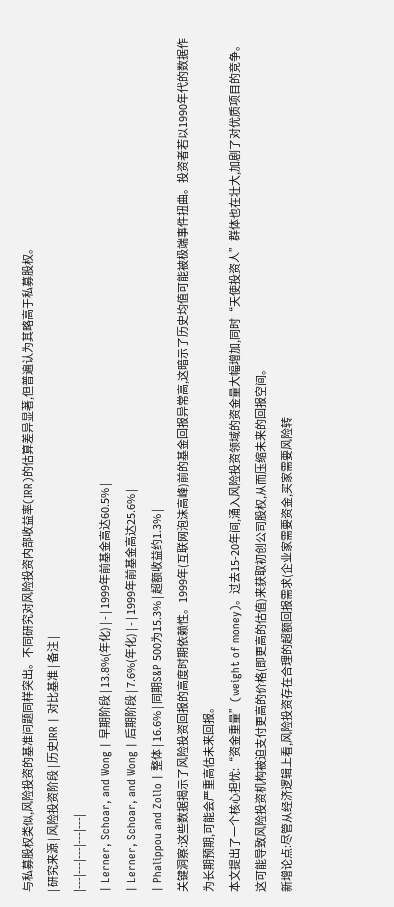与私募股权类似,风险投资的基准问题同样突出。不同研究对风险投资内部收益率(IRR)的估算差异显著,但普遍认为其略高于私募股权。
| 研究来源 | 风险投资阶段 | 历史IRR | 对比基准 | 备注 |
|---|---|---|---|---|
| Lerner, Schoar, and Wong | 早期阶段 | 13.8%(年化) | - | 1999年前基金高达60.5% |
| Lerner, Schoar, and Wong | 后期阶段 | 7.6%(年化) | - | 1999年前基金高达25.6% |
| Phalippou and Zollo | 整体 | 16.6% | 同期S&P 500为15.3% | 超额收益约1.3% |
关键洞察:这些数据揭示了风险投资回报的高度时期依赖性。1999年(互联网泡沫高峰)前的基金回报异常高,这暗示了历史均值可能被极端事件扭曲。投资者若以1990年代的数据作为长期预期,可能会严重高估未来回报。
本文提出了一个核心担忧:“资金重量”(weight of money)。过去15-20年间,涌入风险投资领域的资金量大幅增加,同时“天使投资人”群体也在壮大,加剧了对优质项目的竞争。这可能导致风险投资机构被迫支付更高的价格(即更高的估值)来获取初创公司股权,从而压缩未来的回报空间。
新增论点:尽管从经济逻辑上看,风险投资存在合理的超额回报需求(企业家需要资金,买家需要风险转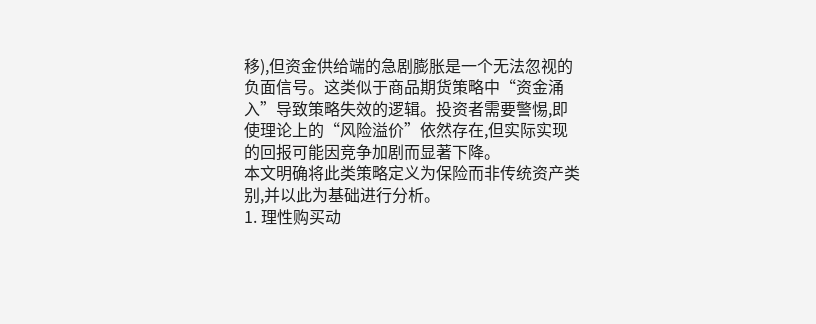移),但资金供给端的急剧膨胀是一个无法忽视的负面信号。这类似于商品期货策略中“资金涌入”导致策略失效的逻辑。投资者需要警惕,即使理论上的“风险溢价”依然存在,但实际实现的回报可能因竞争加剧而显著下降。
本文明确将此类策略定义为保险而非传统资产类别,并以此为基础进行分析。
1. 理性购买动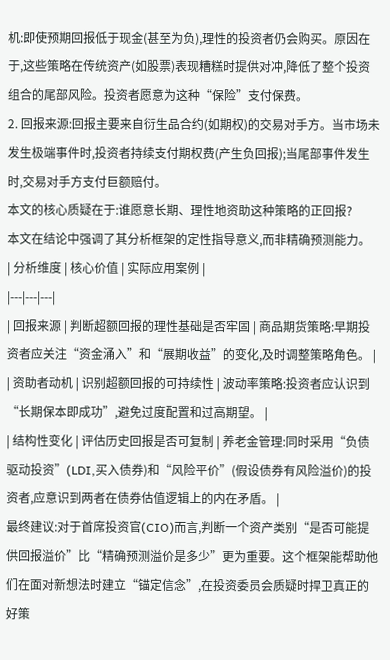机:即使预期回报低于现金(甚至为负),理性的投资者仍会购买。原因在于,这些策略在传统资产(如股票)表现糟糕时提供对冲,降低了整个投资组合的尾部风险。投资者愿意为这种“保险”支付保费。
2. 回报来源:回报主要来自衍生品合约(如期权)的交易对手方。当市场未发生极端事件时,投资者持续支付期权费(产生负回报);当尾部事件发生时,交易对手方支付巨额赔付。
本文的核心质疑在于:谁愿意长期、理性地资助这种策略的正回报?
本文在结论中强调了其分析框架的定性指导意义,而非精确预测能力。
| 分析维度 | 核心价值 | 实际应用案例 |
|---|---|---|
| 回报来源 | 判断超额回报的理性基础是否牢固 | 商品期货策略:早期投资者应关注“资金涌入”和“展期收益”的变化,及时调整策略角色。 |
| 资助者动机 | 识别超额回报的可持续性 | 波动率策略:投资者应认识到“长期保本即成功”,避免过度配置和过高期望。 |
| 结构性变化 | 评估历史回报是否可复制 | 养老金管理:同时采用“负债驱动投资”(LDI,买入债券)和“风险平价”(假设债券有风险溢价)的投资者,应意识到两者在债券估值逻辑上的内在矛盾。 |
最终建议:对于首席投资官(CIO)而言,判断一个资产类别“是否可能提供回报溢价”比“精确预测溢价是多少”更为重要。这个框架能帮助他们在面对新想法时建立“锚定信念”,在投资委员会质疑时捍卫真正的好策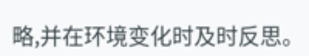略,并在环境变化时及时反思。